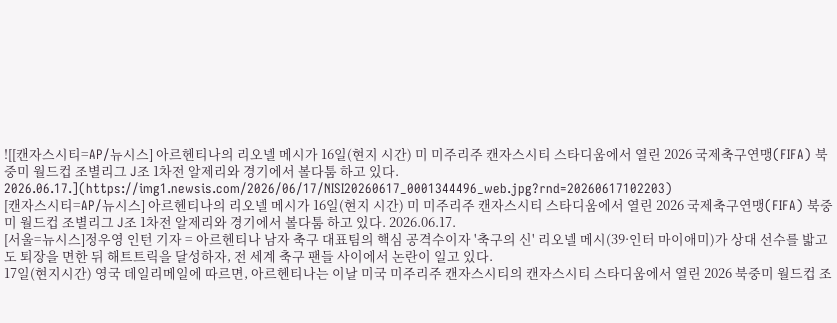![[캔자스시티=AP/뉴시스] 아르헨티나의 리오넬 메시가 16일(현지 시간) 미 미주리주 캔자스시티 스타디움에서 열린 2026 국제축구연맹(FIFA) 북중미 월드컵 조별리그 J조 1차전 알제리와 경기에서 볼다툼 하고 있다. 2026.06.17.](https://img1.newsis.com/2026/06/17/NISI20260617_0001344496_web.jpg?rnd=20260617102203)
[캔자스시티=AP/뉴시스] 아르헨티나의 리오넬 메시가 16일(현지 시간) 미 미주리주 캔자스시티 스타디움에서 열린 2026 국제축구연맹(FIFA) 북중미 월드컵 조별리그 J조 1차전 알제리와 경기에서 볼다툼 하고 있다. 2026.06.17.
[서울=뉴시스]정우영 인턴 기자 = 아르헨티나 남자 축구 대표팀의 핵심 공격수이자 '축구의 신' 리오넬 메시(39·인터 마이애미)가 상대 선수를 밟고도 퇴장을 면한 뒤 해트트릭을 달성하자, 전 세계 축구 팬들 사이에서 논란이 일고 있다.
17일(현지시간) 영국 데일리메일에 따르면, 아르헨티나는 이날 미국 미주리주 캔자스시티의 캔자스시티 스타디움에서 열린 2026 북중미 월드컵 조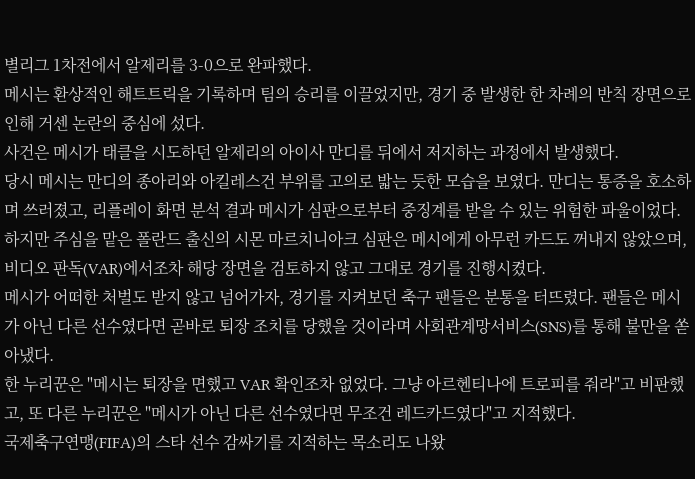별리그 1차전에서 알제리를 3-0으로 완파했다.
메시는 환상적인 해트트릭을 기록하며 팀의 승리를 이끌었지만, 경기 중 발생한 한 차례의 반칙 장면으로 인해 거센 논란의 중심에 섰다.
사건은 메시가 태클을 시도하던 알제리의 아이사 만디를 뒤에서 저지하는 과정에서 발생했다.
당시 메시는 만디의 종아리와 아킬레스건 부위를 고의로 밟는 듯한 모습을 보였다. 만디는 통증을 호소하며 쓰러졌고, 리플레이 화면 분석 결과 메시가 심판으로부터 중징계를 받을 수 있는 위험한 파울이었다.
하지만 주심을 맡은 폴란드 출신의 시몬 마르치니아크 심판은 메시에게 아무런 카드도 꺼내지 않았으며, 비디오 판독(VAR)에서조차 해당 장면을 검토하지 않고 그대로 경기를 진행시켰다.
메시가 어떠한 처벌도 받지 않고 넘어가자, 경기를 지켜보던 축구 팬들은 분통을 터뜨렸다. 팬들은 메시가 아닌 다른 선수였다면 곧바로 퇴장 조치를 당했을 것이라며 사회관계망서비스(SNS)를 통해 불만을 쏟아냈다.
한 누리꾼은 "메시는 퇴장을 면했고 VAR 확인조차 없었다. 그냥 아르헨티나에 트로피를 줘라"고 비판했고, 또 다른 누리꾼은 "메시가 아닌 다른 선수였다면 무조건 레드카드였다"고 지적했다.
국제축구연맹(FIFA)의 스타 선수 감싸기를 지적하는 목소리도 나왔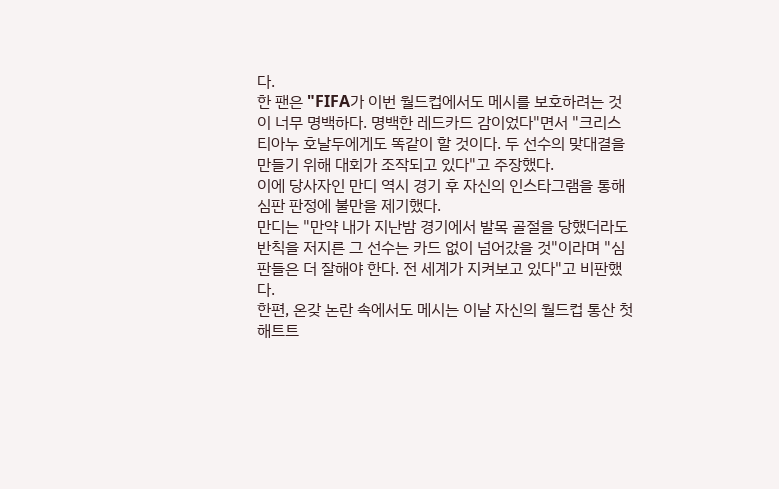다.
한 팬은 "FIFA가 이번 월드컵에서도 메시를 보호하려는 것이 너무 명백하다. 명백한 레드카드 감이었다"면서 "크리스티아누 호날두에게도 똑같이 할 것이다. 두 선수의 맞대결을 만들기 위해 대회가 조작되고 있다"고 주장했다.
이에 당사자인 만디 역시 경기 후 자신의 인스타그램을 통해 심판 판정에 불만을 제기했다.
만디는 "만약 내가 지난밤 경기에서 발목 골절을 당했더라도 반칙을 저지른 그 선수는 카드 없이 넘어갔을 것"이라며 "심판들은 더 잘해야 한다. 전 세계가 지켜보고 있다"고 비판했다.
한편, 온갖 논란 속에서도 메시는 이날 자신의 월드컵 통산 첫 해트트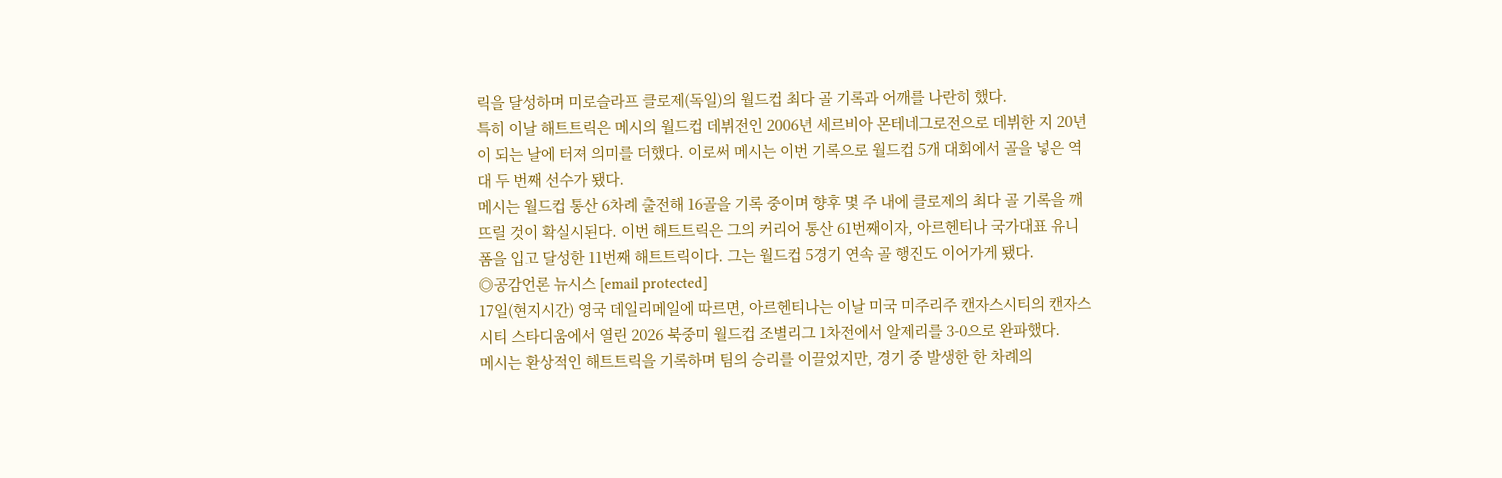릭을 달성하며 미로슬라프 클로제(독일)의 월드컵 최다 골 기록과 어깨를 나란히 했다.
특히 이날 해트트릭은 메시의 월드컵 데뷔전인 2006년 세르비아 몬테네그로전으로 데뷔한 지 20년이 되는 날에 터져 의미를 더했다. 이로써 메시는 이번 기록으로 월드컵 5개 대회에서 골을 넣은 역대 두 번째 선수가 됐다.
메시는 월드컵 통산 6차례 출전해 16골을 기록 중이며 향후 몇 주 내에 클로제의 최다 골 기록을 깨뜨릴 것이 확실시된다. 이번 해트트릭은 그의 커리어 통산 61번째이자, 아르헨티나 국가대표 유니폼을 입고 달성한 11번째 해트트릭이다. 그는 월드컵 5경기 연속 골 행진도 이어가게 됐다.
◎공감언론 뉴시스 [email protected]
17일(현지시간) 영국 데일리메일에 따르면, 아르헨티나는 이날 미국 미주리주 캔자스시티의 캔자스시티 스타디움에서 열린 2026 북중미 월드컵 조별리그 1차전에서 알제리를 3-0으로 완파했다.
메시는 환상적인 해트트릭을 기록하며 팀의 승리를 이끌었지만, 경기 중 발생한 한 차례의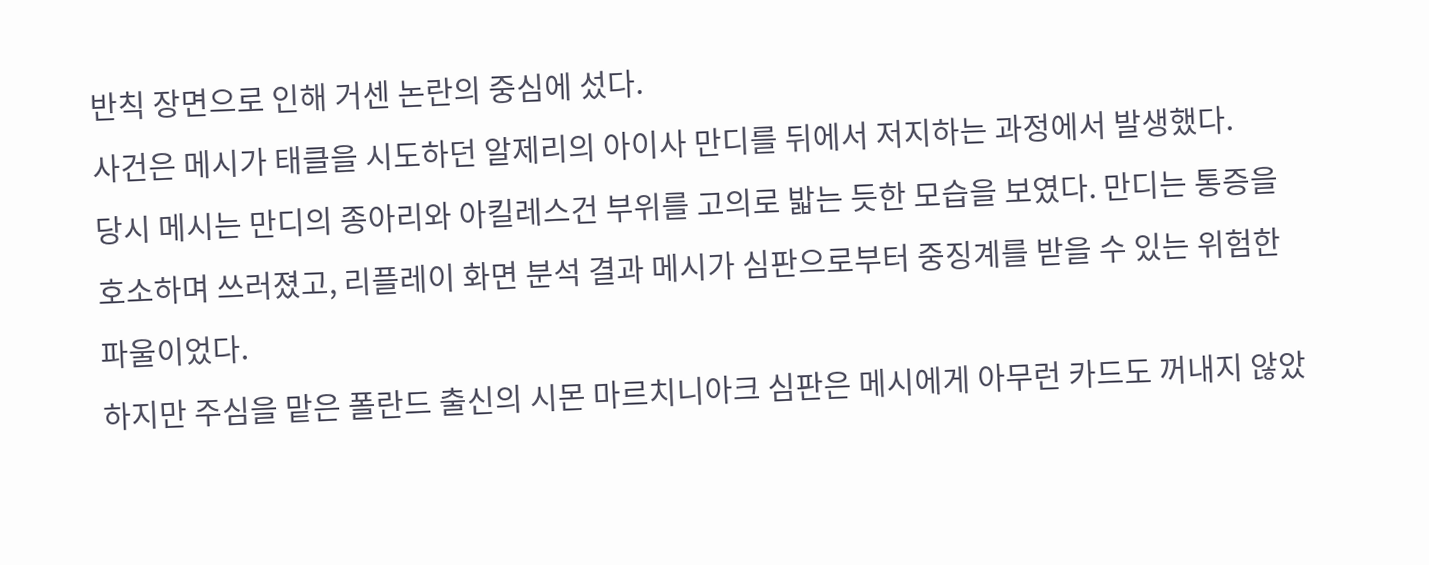반칙 장면으로 인해 거센 논란의 중심에 섰다.
사건은 메시가 태클을 시도하던 알제리의 아이사 만디를 뒤에서 저지하는 과정에서 발생했다.
당시 메시는 만디의 종아리와 아킬레스건 부위를 고의로 밟는 듯한 모습을 보였다. 만디는 통증을 호소하며 쓰러졌고, 리플레이 화면 분석 결과 메시가 심판으로부터 중징계를 받을 수 있는 위험한 파울이었다.
하지만 주심을 맡은 폴란드 출신의 시몬 마르치니아크 심판은 메시에게 아무런 카드도 꺼내지 않았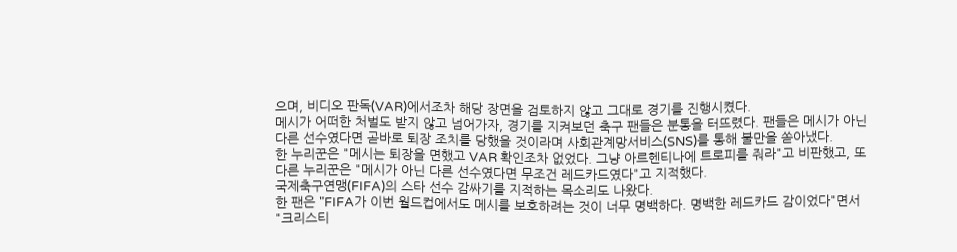으며, 비디오 판독(VAR)에서조차 해당 장면을 검토하지 않고 그대로 경기를 진행시켰다.
메시가 어떠한 처벌도 받지 않고 넘어가자, 경기를 지켜보던 축구 팬들은 분통을 터뜨렸다. 팬들은 메시가 아닌 다른 선수였다면 곧바로 퇴장 조치를 당했을 것이라며 사회관계망서비스(SNS)를 통해 불만을 쏟아냈다.
한 누리꾼은 "메시는 퇴장을 면했고 VAR 확인조차 없었다. 그냥 아르헨티나에 트로피를 줘라"고 비판했고, 또 다른 누리꾼은 "메시가 아닌 다른 선수였다면 무조건 레드카드였다"고 지적했다.
국제축구연맹(FIFA)의 스타 선수 감싸기를 지적하는 목소리도 나왔다.
한 팬은 "FIFA가 이번 월드컵에서도 메시를 보호하려는 것이 너무 명백하다. 명백한 레드카드 감이었다"면서 "크리스티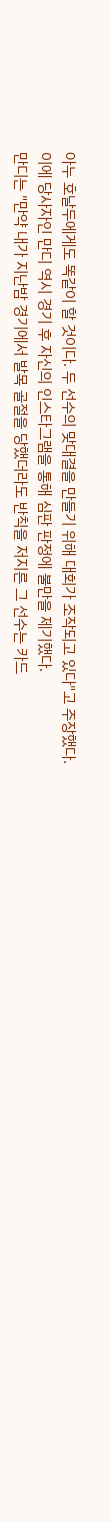아누 호날두에게도 똑같이 할 것이다. 두 선수의 맞대결을 만들기 위해 대회가 조작되고 있다"고 주장했다.
이에 당사자인 만디 역시 경기 후 자신의 인스타그램을 통해 심판 판정에 불만을 제기했다.
만디는 "만약 내가 지난밤 경기에서 발목 골절을 당했더라도 반칙을 저지른 그 선수는 카드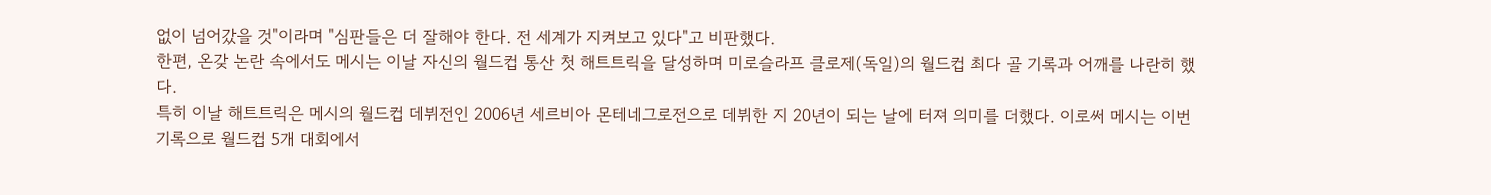없이 넘어갔을 것"이라며 "심판들은 더 잘해야 한다. 전 세계가 지켜보고 있다"고 비판했다.
한편, 온갖 논란 속에서도 메시는 이날 자신의 월드컵 통산 첫 해트트릭을 달성하며 미로슬라프 클로제(독일)의 월드컵 최다 골 기록과 어깨를 나란히 했다.
특히 이날 해트트릭은 메시의 월드컵 데뷔전인 2006년 세르비아 몬테네그로전으로 데뷔한 지 20년이 되는 날에 터져 의미를 더했다. 이로써 메시는 이번 기록으로 월드컵 5개 대회에서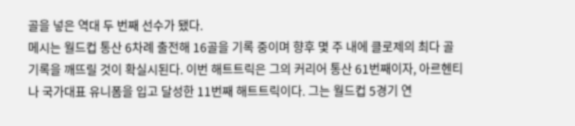골을 넣은 역대 두 번째 선수가 됐다.
메시는 월드컵 통산 6차례 출전해 16골을 기록 중이며 향후 몇 주 내에 클로제의 최다 골 기록을 깨뜨릴 것이 확실시된다. 이번 해트트릭은 그의 커리어 통산 61번째이자, 아르헨티나 국가대표 유니폼을 입고 달성한 11번째 해트트릭이다. 그는 월드컵 5경기 연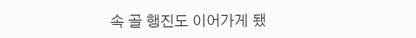속 골 행진도 이어가게 됐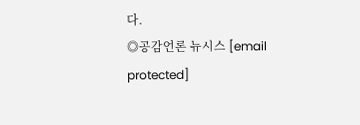다.
◎공감언론 뉴시스 [email protected]